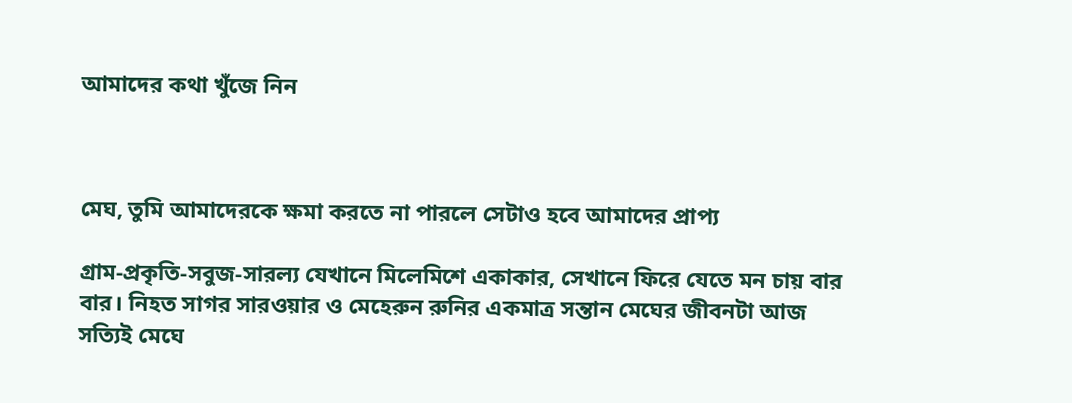আমাদের কথা খুঁজে নিন



মেঘ, তুমি আমাদেরকে ক্ষমা করতে না পারলে সেটাও হবে আমাদের প্রাপ্য

গ্রাম-প্রকৃতি-সবুজ-সারল্য যেখানে মিলেমিশে একাকার, সেখানে ফিরে যেতে মন চায় বার বার। নিহত সাগর সারওয়ার ও মেহেরুন রুনির একমাত্র সন্তান মেঘের জীবনটা আজ সত্যিই মেঘে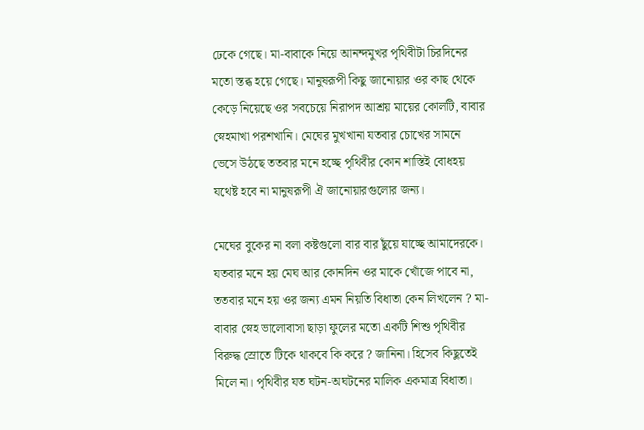ঢেকে গেছে। মা-বাবাকে নিয়ে আনন্দমুখর পৃথিবীটা চিরদিনের মতো স্তব্ধ হয়ে গেছে। মানুষরূপী কিছু জানোয়ার ওর কাছ থেকে কেড়ে নিয়েছে ওর সবচেয়ে নিরাপদ আশ্রয় মায়ের কোলটি, বাবার স্নেহমাখা পরশখানি। মেঘের মুখখানা যতবার চোখের সামনে ভেসে উঠছে ততবার মনে হচ্ছে পৃথিবীর কোন শাস্তিই বোধহয় যথেষ্ট হবে না মানুষরূপী ঐ জানোয়ারগুলোর জন্য।

মেঘের বুকের না বলা কষ্টগুলো বার বার ছুঁয়ে যাচ্ছে আমাদেরকে। যতবার মনে হয় মেঘ আর কোনদিন ওর মাকে খোঁজে পাবে না, ততবার মনে হয় ওর জন্য এমন নিয়তি বিধাতা কেন লিখলেন ? মা-বাবার স্নেহ ভালোবাসা ছাড়া ফুলের মতো একটি শিশু পৃথিবীর বিরুদ্ধ স্রোতে টিকে থাকবে কি করে ? জানিনা। হিসেব কিছুতেই মিলে না। পৃথিবীর যত ঘটন-অঘটনের মালিক একমাত্র বিধাতা।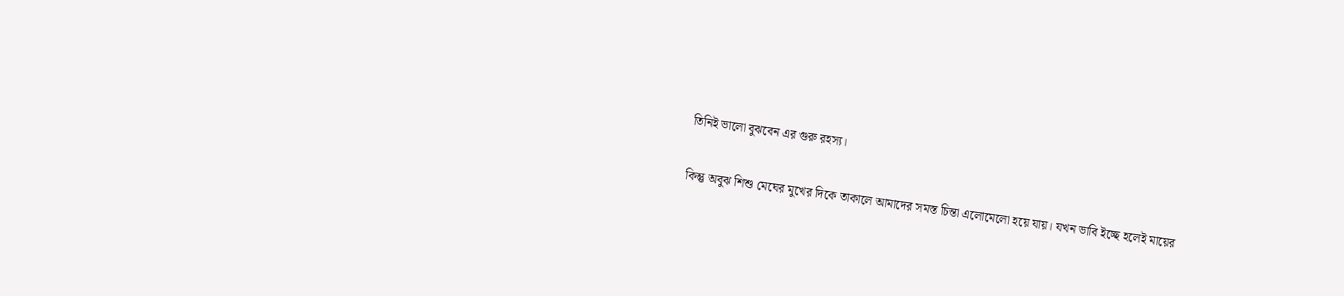তিনিই ভালো বুঝবেন এর গুরু রহস্য।

কিন্তু অবুঝ শিশু মেঘের মুখের দিকে তাকালে আমাদের সমস্ত চিন্তা এলোমেলো হয়ে যায়। যখন ভাবি ইচ্ছে হলেই মায়ের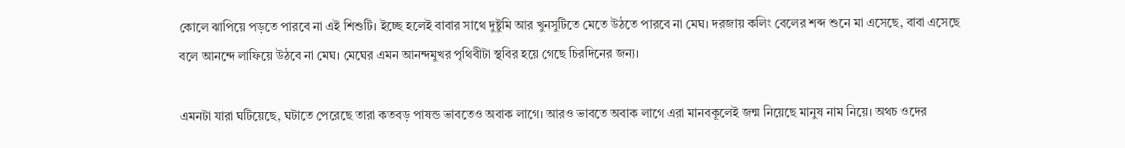কোলে ঝাপিয়ে পড়তে পারবে না এই শিশুটি। ইচ্ছে হলেই বাবার সাথে দুষ্টুমি আর খুনসুটিতে মেতে উঠতে পারবে না মেঘ। দরজায় কলিং বেলের শব্দ শুনে মা এসেছে, বাবা এসেছে বলে আনন্দে লাফিয়ে উঠবে না মেঘ। মেঘের এমন আনন্দমুখর পৃথিবীটা স্থবির হয়ে গেছে চিরদিনের জন্য।

এমনটা যারা ঘটিয়েছে, ঘটাতে পেরেছে তারা কতবড় পাষন্ড ভাবতেও অবাক লাগে। আরও ভাবতে অবাক লাগে এরা মানবকূলেই জন্ম নিয়েছে মানুষ নাম নিয়ে। অথচ ওদের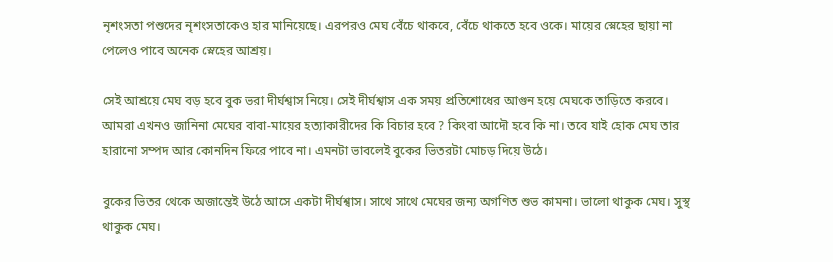নৃশংসতা পশুদের নৃশংসতাকেও হার মানিয়েছে। এরপরও মেঘ বেঁচে থাকবে, বেঁচে থাকতে হবে ওকে। মায়ের স্নেহের ছায়া না পেলেও পাবে অনেক স্নেহের আশ্রয়।

সেই আশ্রয়ে মেঘ বড় হবে বুক ভরা দীর্ঘশ্বাস নিয়ে। সেই দীর্ঘশ্বাস এক সময় প্রতিশোধের আগুন হয়ে মেঘকে তাড়িতে করবে। আমরা এখনও জানিনা মেঘের বাবা-মায়ের হত্যাকারীদের কি বিচার হবে ? কিংবা আদৌ হবে কি না। তবে যাই হোক মেঘ তার হারানো সম্পদ আর কোনদিন ফিরে পাবে না। এমনটা ভাবলেই বুকের ভিতরটা মোচড় দিয়ে উঠে।

বুকের ভিতর থেকে অজান্তেই উঠে আসে একটা দীর্ঘশ্বাস। সাথে সাথে মেঘের জন্য অগণিত শুভ কামনা। ভালো থাকুক মেঘ। সুস্থ থাকুক মেঘ।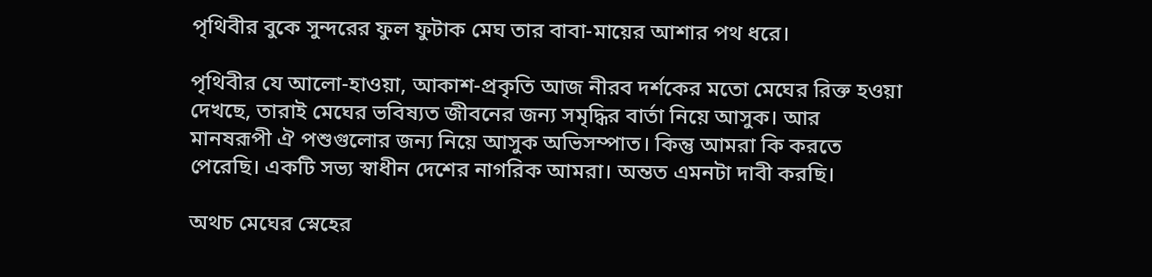পৃথিবীর বুকে সুন্দরের ফুল ফুটাক মেঘ তার বাবা-মায়ের আশার পথ ধরে।

পৃথিবীর যে আলো-হাওয়া, আকাশ-প্রকৃতি আজ নীরব দর্শকের মতো মেঘের রিক্ত হওয়া দেখছে, তারাই মেঘের ভবিষ্যত জীবনের জন্য সমৃদ্ধির বার্তা নিয়ে আসুক। আর মানষরূপী ঐ পশুগুলোর জন্য নিয়ে আসুক অভিসম্পাত। কিন্তু আমরা কি করতে পেরেছি। একটি সভ্য স্বাধীন দেশের নাগরিক আমরা। অন্তত এমনটা দাবী করছি।

অথচ মেঘের স্নেহের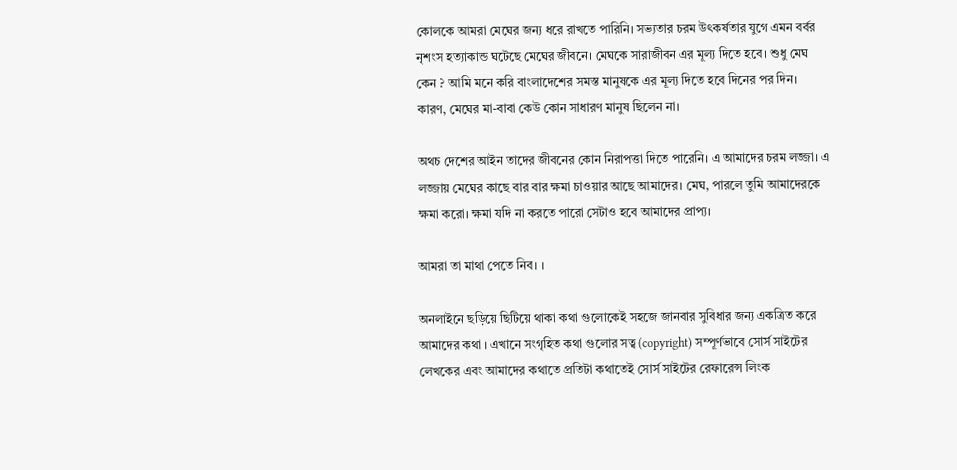কোলকে আমরা মেঘের জন্য ধরে রাখতে পারিনি। সভ্যতার চরম উৎকর্ষতার যুগে এমন বর্বর নৃশংস হত্যাকান্ড ঘটেছে মেঘের জীবনে। মেঘকে সারাজীবন এর মূল্য দিতে হবে। শুধু মেঘ কেন ? আমি মনে করি বাংলাদেশের সমস্ত মানুষকে এর মূল্য দিতে হবে দিনের পর দিন। কারণ, মেঘের মা-বাবা কেউ কোন সাধারণ মানুষ ছিলেন না।

অথচ দেশের আইন তাদের জীবনের কোন নিরাপত্তা দিতে পারেনি। এ আমাদের চরম লজ্জা। এ লজ্জায় মেঘের কাছে বার বার ক্ষমা চাওয়ার আছে আমাদের। মেঘ, পারলে তুমি আমাদেরকে ক্ষমা করো। ক্ষমা যদি না করতে পারো সেটাও হবে আমাদের প্রাপ্য।

আমরা তা মাথা পেতে নিব। ।

অনলাইনে ছড়িয়ে ছিটিয়ে থাকা কথা গুলোকেই সহজে জানবার সুবিধার জন্য একত্রিত করে আমাদের কথা । এখানে সংগৃহিত কথা গুলোর সত্ব (copyright) সম্পূর্ণভাবে সোর্স সাইটের লেখকের এবং আমাদের কথাতে প্রতিটা কথাতেই সোর্স সাইটের রেফারেন্স লিংক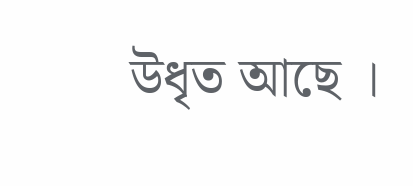উধৃত আছে ।